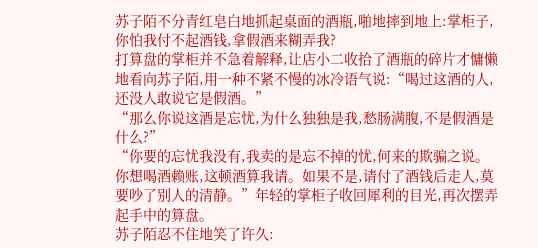苏子陌不分青红皂白地抓起桌面的酒瓶,啪地摔到地上:掌柜子,你怕我付不起酒钱,拿假酒来糊弄我?
打算盘的掌柜并不急着解释,让店小二收拾了酒瓶的碎片才慵懒地看向苏子陌,用一种不紧不慢的冰冷语气说:“喝过这酒的人,还没人敢说它是假酒。”
“那么你说这酒是忘忧,为什么独独是我,愁肠满腹,不是假酒是什么?”
“你要的忘忧我没有,我卖的是忘不掉的忧,何来的欺骗之说。你想喝酒赖账,这顿酒算我请。如果不是,请付了酒钱后走人,莫要吵了别人的清静。”年轻的掌柜子收回犀利的目光,再次摆弄起手中的算盘。
苏子陌忍不住地笑了许久: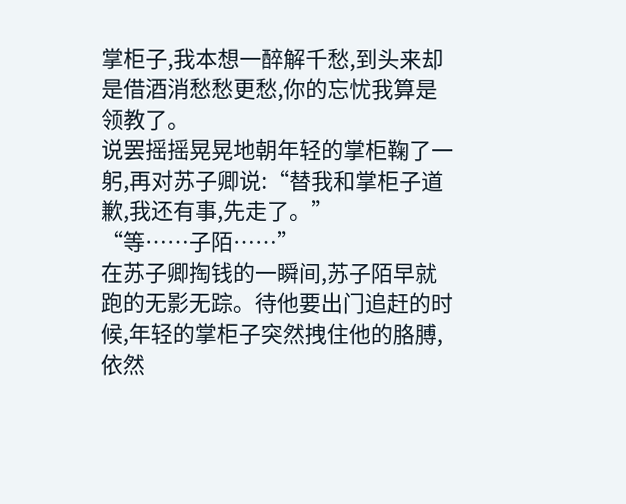掌柜子,我本想一醉解千愁,到头来却是借酒消愁愁更愁,你的忘忧我算是领教了。
说罢摇摇晃晃地朝年轻的掌柜鞠了一躬,再对苏子卿说:“替我和掌柜子道歉,我还有事,先走了。”
“等……子陌……”
在苏子卿掏钱的一瞬间,苏子陌早就跑的无影无踪。待他要出门追赶的时候,年轻的掌柜子突然拽住他的胳膊,依然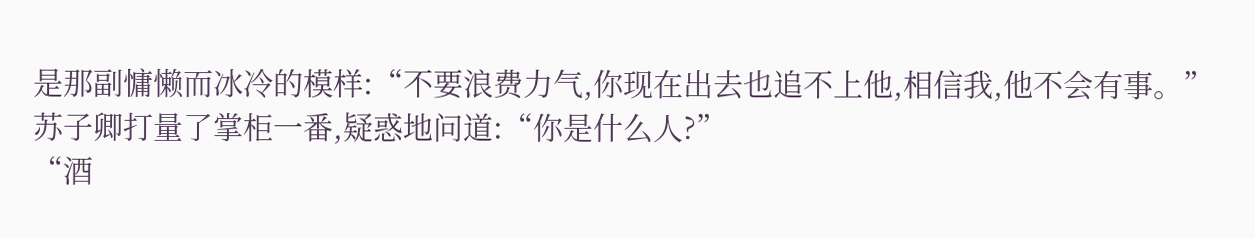是那副慵懒而冰冷的模样:“不要浪费力气,你现在出去也追不上他,相信我,他不会有事。”
苏子卿打量了掌柜一番,疑惑地问道:“你是什么人?”
“酒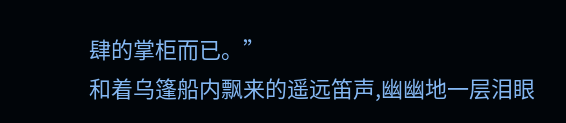肆的掌柜而已。”
和着乌篷船内飘来的遥远笛声,幽幽地一层泪眼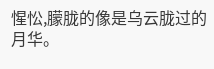惺忪,朦胧的像是乌云胧过的月华。